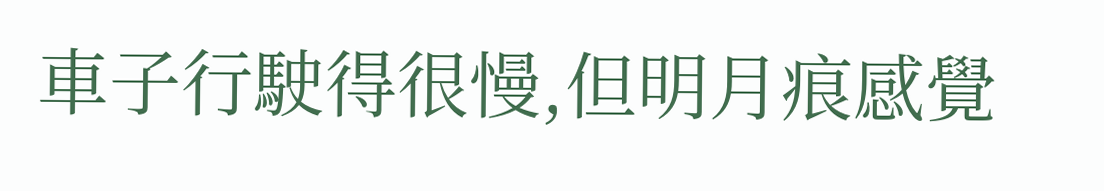車子行駛得很慢,但明月痕感覺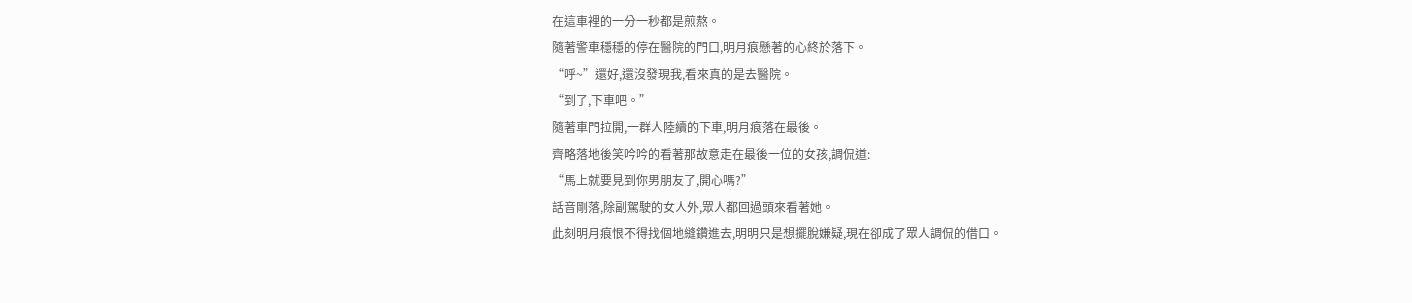在這車裡的一分一秒都是煎熬。
隨著警車穩穩的停在醫院的門口,明月痕懸著的心終於落下。
“呼~”還好,還沒發現我,看來真的是去醫院。
“到了,下車吧。”
隨著車門拉開,一群人陸續的下車,明月痕落在最後。
齊略落地後笑吟吟的看著那故意走在最後一位的女孩,調侃道:
“馬上就要見到你男朋友了,開心嗎?”
話音剛落,除副駕駛的女人外,眾人都回過頭來看著她。
此刻明月痕恨不得找個地縫鑽進去,明明只是想擺脫嫌疑,現在卻成了眾人調侃的借口。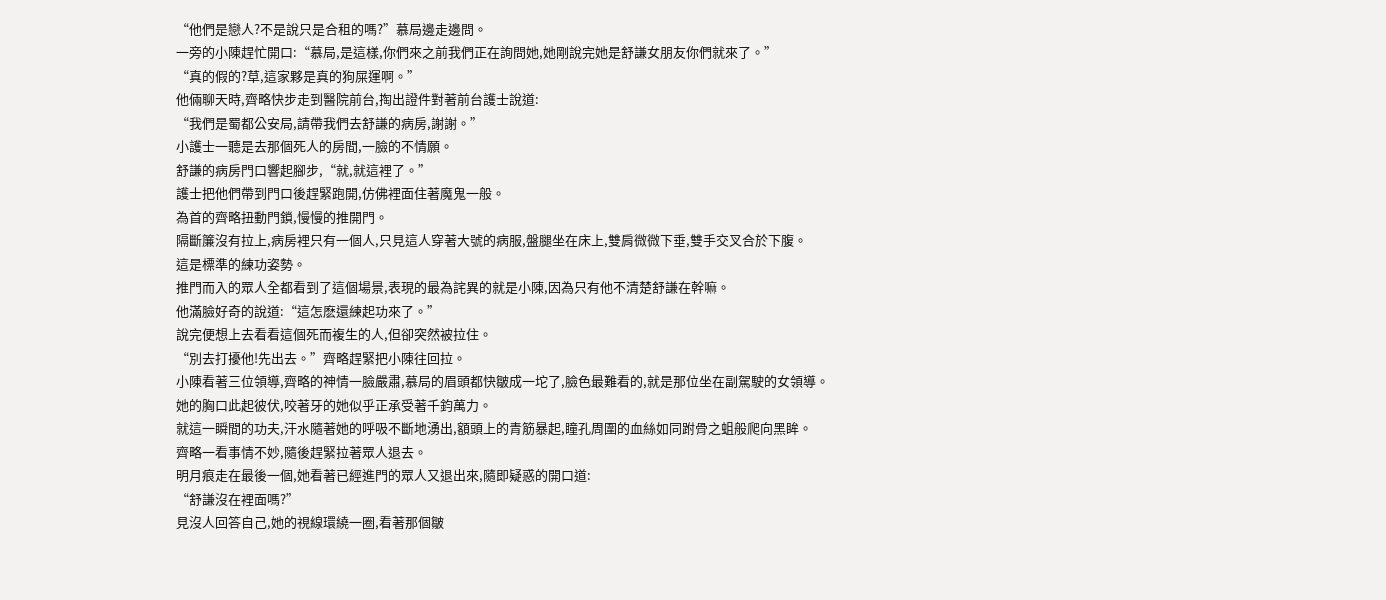“他們是戀人?不是說只是合租的嗎?”慕局邊走邊問。
一旁的小陳趕忙開口:“慕局,是這樣,你們來之前我們正在詢問她,她剛說完她是舒謙女朋友你們就來了。”
“真的假的?草,這家夥是真的狗屎運啊。”
他倆聊天時,齊略快步走到醫院前台,掏出證件對著前台護士說道:
“我們是蜀都公安局,請帶我們去舒謙的病房,謝謝。”
小護士一聽是去那個死人的房間,一臉的不情願。
舒謙的病房門口響起腳步,“就,就這裡了。”
護士把他們帶到門口後趕緊跑開,仿佛裡面住著魔鬼一般。
為首的齊略扭動門鎖,慢慢的推開門。
隔斷簾沒有拉上,病房裡只有一個人,只見這人穿著大號的病服,盤腿坐在床上,雙肩微微下垂,雙手交叉合於下腹。
這是標準的練功姿勢。
推門而入的眾人全都看到了這個場景,表現的最為詫異的就是小陳,因為只有他不清楚舒謙在幹嘛。
他滿臉好奇的說道:“這怎麽還練起功來了。”
說完便想上去看看這個死而複生的人,但卻突然被拉住。
“別去打擾他!先出去。”齊略趕緊把小陳往回拉。
小陳看著三位領導,齊略的神情一臉嚴肅,慕局的眉頭都快皺成一坨了,臉色最難看的,就是那位坐在副駕駛的女領導。
她的胸口此起彼伏,咬著牙的她似乎正承受著千鈞萬力。
就這一瞬間的功夫,汗水隨著她的呼吸不斷地湧出,額頭上的青筋暴起,瞳孔周圍的血絲如同跗骨之蛆般爬向黑眸。
齊略一看事情不妙,隨後趕緊拉著眾人退去。
明月痕走在最後一個,她看著已經進門的眾人又退出來,隨即疑惑的開口道:
“舒謙沒在裡面嗎?”
見沒人回答自己,她的視線環繞一圈,看著那個皺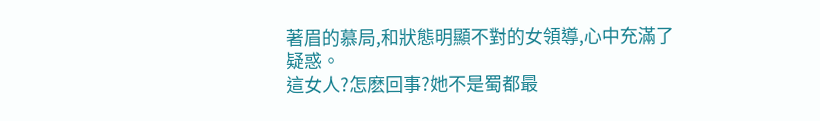著眉的慕局,和狀態明顯不對的女領導,心中充滿了疑惑。
這女人?怎麽回事?她不是蜀都最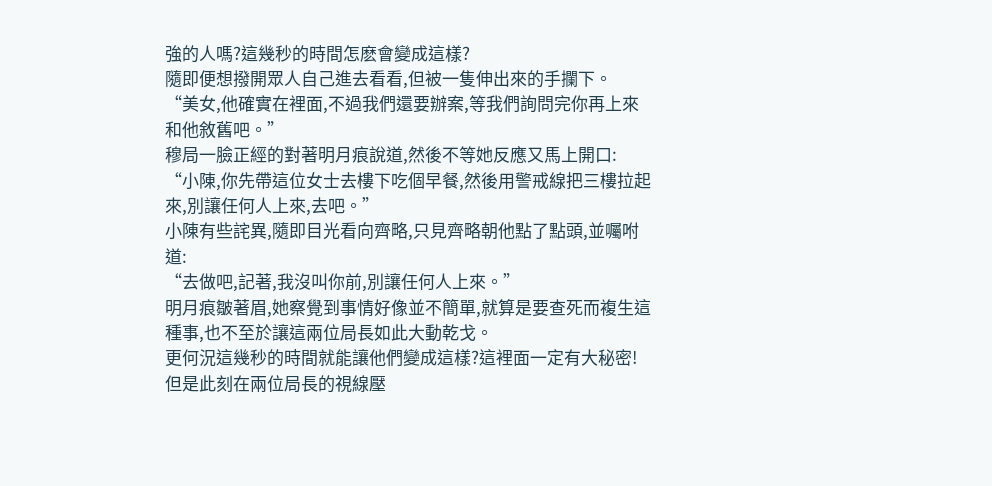強的人嗎?這幾秒的時間怎麽會變成這樣?
隨即便想撥開眾人自己進去看看,但被一隻伸出來的手攔下。
“美女,他確實在裡面,不過我們還要辦案,等我們詢問完你再上來和他敘舊吧。”
穆局一臉正經的對著明月痕說道,然後不等她反應又馬上開口:
“小陳,你先帶這位女士去樓下吃個早餐,然後用警戒線把三樓拉起來,別讓任何人上來,去吧。”
小陳有些詫異,隨即目光看向齊略,只見齊略朝他點了點頭,並囑咐道:
“去做吧,記著,我沒叫你前,別讓任何人上來。”
明月痕皺著眉,她察覺到事情好像並不簡單,就算是要查死而複生這種事,也不至於讓這兩位局長如此大動乾戈。
更何況這幾秒的時間就能讓他們變成這樣?這裡面一定有大秘密!
但是此刻在兩位局長的視線壓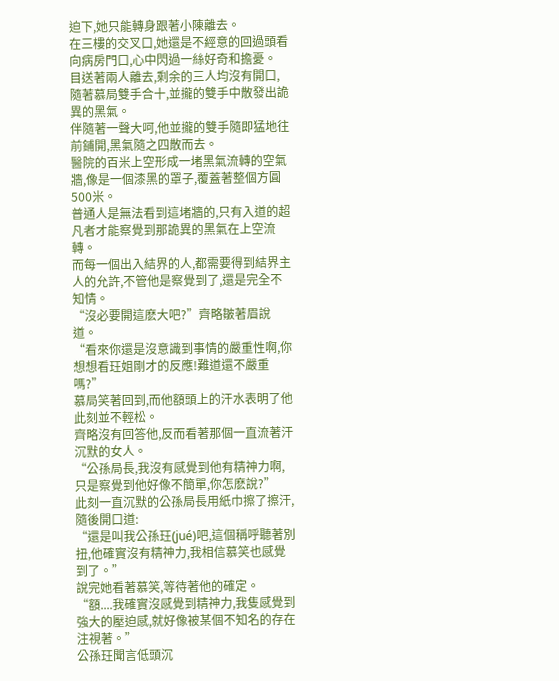迫下,她只能轉身跟著小陳離去。
在三樓的交叉口,她還是不經意的回過頭看向病房門口,心中閃過一絲好奇和擔憂。
目送著兩人離去,剩余的三人均沒有開口,隨著慕局雙手合十,並攏的雙手中散發出詭異的黑氣。
伴隨著一聲大呵,他並攏的雙手隨即猛地往前鋪開,黑氣隨之四散而去。
醫院的百米上空形成一堵黑氣流轉的空氣牆,像是一個漆黑的罩子,覆蓋著整個方圓500米。
普通人是無法看到這堵牆的,只有入道的超凡者才能察覺到那詭異的黑氣在上空流轉。
而每一個出入結界的人,都需要得到結界主人的允許,不管他是察覺到了,還是完全不知情。
“沒必要開這麽大吧?”齊略皺著眉說道。
“看來你還是沒意識到事情的嚴重性啊,你想想看玨姐剛才的反應!難道還不嚴重嗎?”
慕局笑著回到,而他額頭上的汗水表明了他此刻並不輕松。
齊略沒有回答他,反而看著那個一直流著汗沉默的女人。
“公孫局長,我沒有感覺到他有精神力啊,只是察覺到他好像不簡單,你怎麽說?”
此刻一直沉默的公孫局長用紙巾擦了擦汗,隨後開口道:
“還是叫我公孫玨(jué)吧,這個稱呼聽著別扭,他確實沒有精神力,我相信慕笑也感覺到了。”
說完她看著慕笑,等待著他的確定。
“額....我確實沒感覺到精神力,我隻感覺到強大的壓迫感,就好像被某個不知名的存在注視著。”
公孫玨聞言低頭沉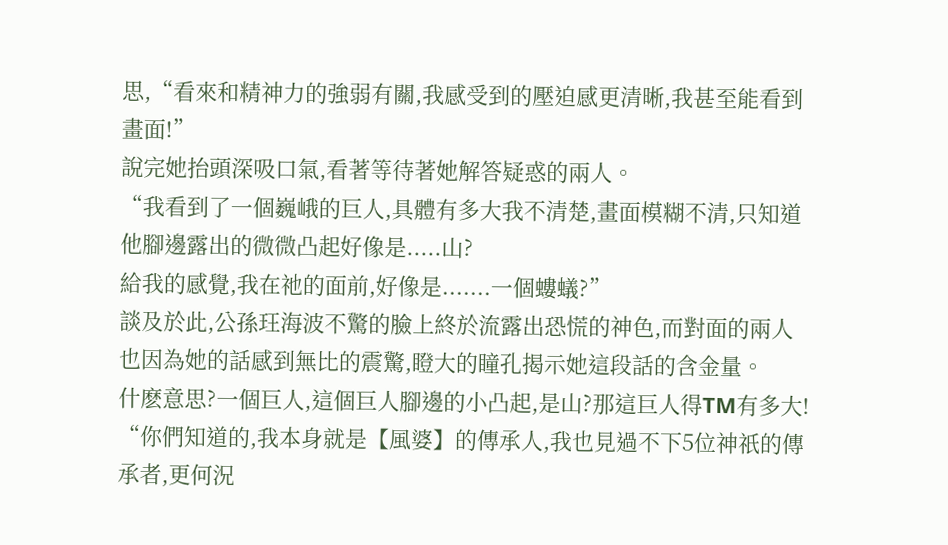思,“看來和精神力的強弱有關,我感受到的壓迫感更清晰,我甚至能看到畫面!”
說完她抬頭深吸口氣,看著等待著她解答疑惑的兩人。
“我看到了一個巍峨的巨人,具體有多大我不清楚,畫面模糊不清,只知道他腳邊露出的微微凸起好像是.....山?
給我的感覺,我在祂的面前,好像是.......一個螻蟻?”
談及於此,公孫玨海波不驚的臉上終於流露出恐慌的神色,而對面的兩人也因為她的話感到無比的震驚,瞪大的瞳孔揭示她這段話的含金量。
什麽意思?一個巨人,這個巨人腳邊的小凸起,是山?那這巨人得TM有多大!
“你們知道的,我本身就是【風婆】的傳承人,我也見過不下5位神祇的傳承者,更何況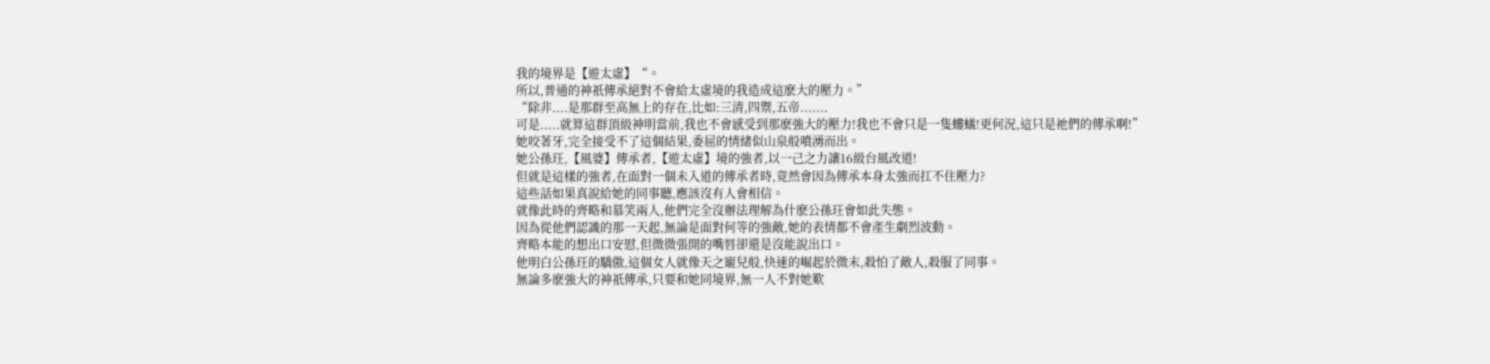我的境界是【遊太虛】“。
所以,普通的神祇傳承絕對不會給太虛境的我造成這麽大的壓力。”
“除非....是那群至高無上的存在,比如:三清,四禦,五帝.......
可是.....就算這群頂級神明當前,我也不會感受到那麽強大的壓力!我也不會只是一隻螻蟻!更何況,這只是祂們的傳承啊!”
她咬著牙,完全接受不了這個結果,委屈的情緒似山泉般噴湧而出。
她公孫玨,【風婆】傳承者,【遊太虛】境的強者,以一己之力讓16級台風改道!
但就是這樣的強者,在面對一個未入道的傳承者時,竟然會因為傳承本身太強而扛不住壓力?
這些話如果真說給她的同事聽,應該沒有人會相信。
就像此時的齊略和慕笑兩人,他們完全沒辦法理解為什麽公孫玨會如此失態。
因為從他們認識的那一天起,無論是面對何等的強敵,她的表情都不會產生劇烈波動。
齊略本能的想出口安慰,但微微張開的嘴唇卻還是沒能說出口。
他明白公孫玨的驕傲,這個女人就像天之寵兒般,快速的崛起於微末,殺怕了敵人,殺服了同事。
無論多麽強大的神祇傳承,只要和她同境界,無一人不對她歎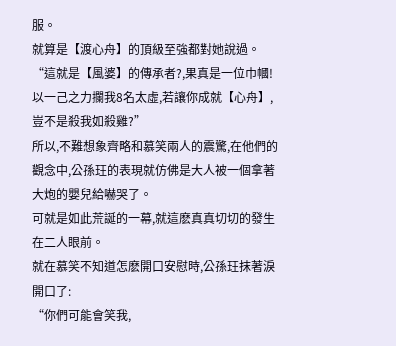服。
就算是【渡心舟】的頂級至強都對她說過。
“這就是【風婆】的傳承者?,果真是一位巾幗!以一己之力攔我8名太虛,若讓你成就【心舟】,豈不是殺我如殺雞?”
所以,不難想象齊略和慕笑兩人的震驚,在他們的觀念中,公孫玨的表現就仿佛是大人被一個拿著大炮的嬰兒給嚇哭了。
可就是如此荒誕的一幕,就這麽真真切切的發生在二人眼前。
就在慕笑不知道怎麽開口安慰時,公孫玨抹著淚開口了:
“你們可能會笑我,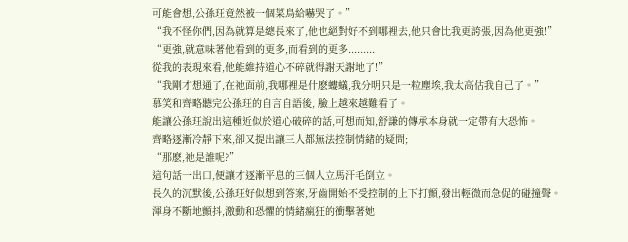可能會想,公孫玨竟然被一個菜鳥給嚇哭了。”
“我不怪你們,因為就算是總長來了,他也絕對好不到哪裡去,他只會比我更誇張,因為他更強!”
“更強,就意味著他看到的更多,而看到的更多.........
從我的表現來看,他能維持道心不碎就得謝天謝地了!”
“我剛才想通了,在祂面前,我哪裡是什麽螻蟻,我分明只是一粒塵埃,我太高估我自己了。”
慕笑和齊略聽完公孫玨的自言自語後, 臉上越來越難看了。
能讓公孫玨說出這種近似於道心破碎的話,可想而知,舒謙的傳承本身就一定帶有大恐怖。
齊略逐漸冷靜下來,卻又提出讓三人都無法控制情緒的疑問;
“那麽,祂是誰呢?”
這句話一出口,便讓才逐漸平息的三個人立馬汗毛倒立。
長久的沉默後,公孫玨好似想到答案,牙齒開始不受控制的上下打顫,發出輕微而急促的碰撞聲。
渾身不斷地顫抖,激動和恐懼的情緒瘋狂的衝擊著她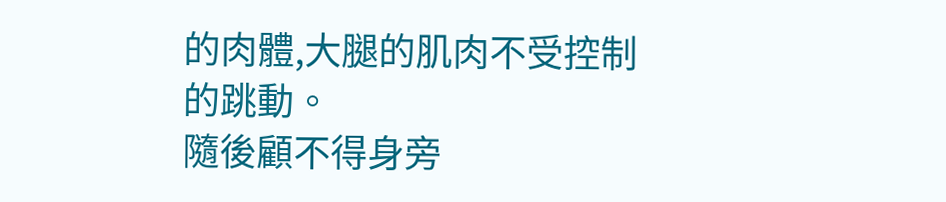的肉體,大腿的肌肉不受控制的跳動。
隨後顧不得身旁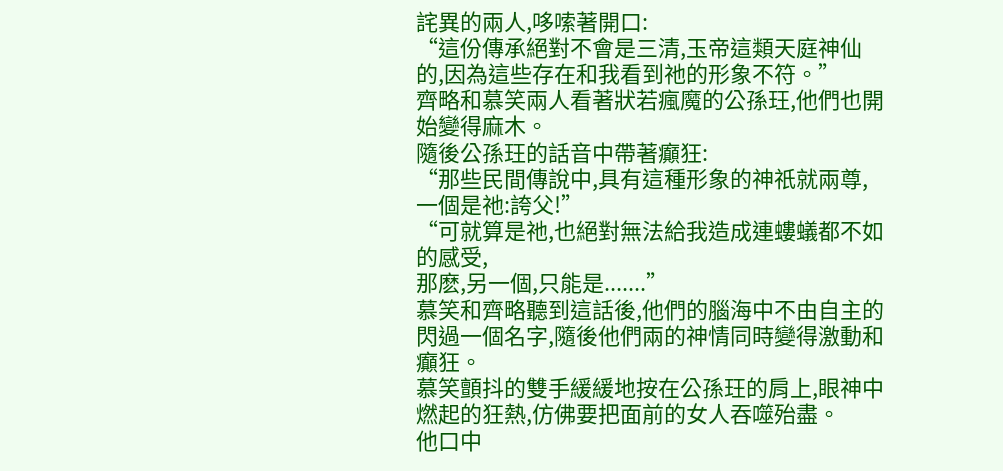詫異的兩人,哆嗦著開口:
“這份傳承絕對不會是三清,玉帝這類天庭神仙的,因為這些存在和我看到祂的形象不符。”
齊略和慕笑兩人看著狀若瘋魔的公孫玨,他們也開始變得麻木。
隨後公孫玨的話音中帶著癲狂:
“那些民間傳說中,具有這種形象的神祇就兩尊,一個是祂:誇父!”
“可就算是祂,也絕對無法給我造成連螻蟻都不如的感受,
那麽,另一個,只能是.......”
慕笑和齊略聽到這話後,他們的腦海中不由自主的閃過一個名字,隨後他們兩的神情同時變得激動和癲狂。
慕笑顫抖的雙手緩緩地按在公孫玨的肩上,眼神中燃起的狂熱,仿佛要把面前的女人吞噬殆盡。
他口中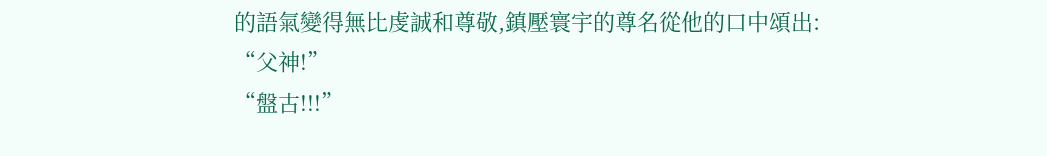的語氣變得無比虔誠和尊敬,鎮壓寰宇的尊名從他的口中頌出:
“父神!”
“盤古!!!”